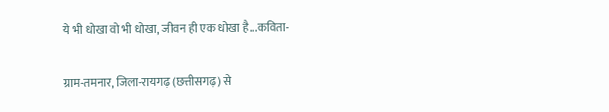ये भी धोखा वो भी धोखा, जीवन ही एक धोखा है...कविता-

ग्राम-तमनार, जिला-रायगढ़ (छत्तीसगढ़) से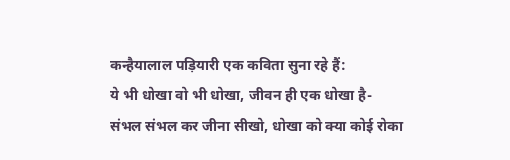कन्हैयालाल पड़ियारी एक कविता सुना रहे हैं:
ये भी धोखा वो भी धोखा, जीवन ही एक धोखा है-
संभल संभल कर जीना सीखो, धोखा को क्या कोई रोका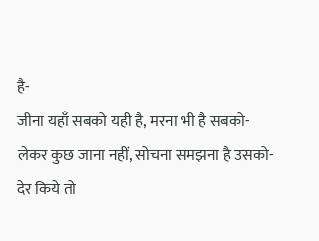है-
जीना यहाँ सबको यही है, मरना भी है सबको-
लेकर कुछ जाना नहीं, सोचना समझना है उसको-
देर किये तो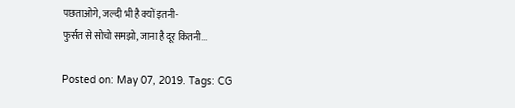पछताओगे, जल्दी भी है क्यों इतनी-
फुर्सत से सोचो समझो, जाना है दूर कितनी...

Posted on: May 07, 2019. Tags: CG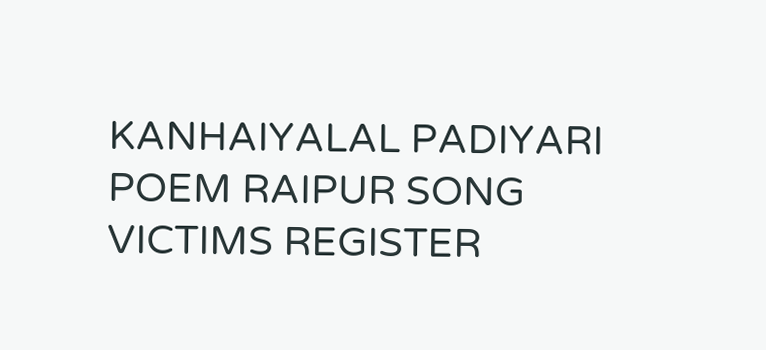KANHAIYALAL PADIYARI POEM RAIPUR SONG VICTIMS REGISTER